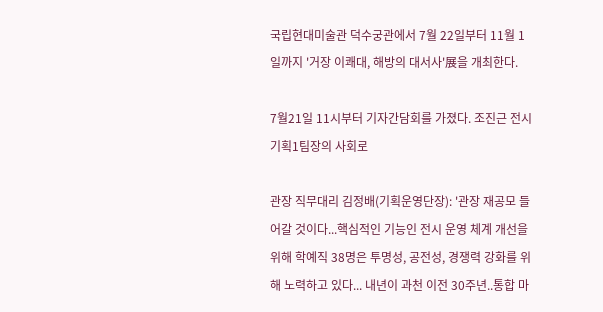국립현대미술관 덕수궁관에서 7월 22일부터 11월 1일까지 '거장 이쾌대, 해방의 대서사'展을 개최한다.

7월21일 11시부터 기자간담회를 가졌다. 조진근 전시기획1팀장의 사회로

관장 직무대리 김정배(기획운영단장): '관장 재공모 들어갈 것이다...핵심적인 기능인 전시 운영 체계 개선을 위해 학예직 38명은 투명성, 공전성, 경쟁력 강화를 위해 노력하고 있다... 내년이 과천 이전 30주년..통합 마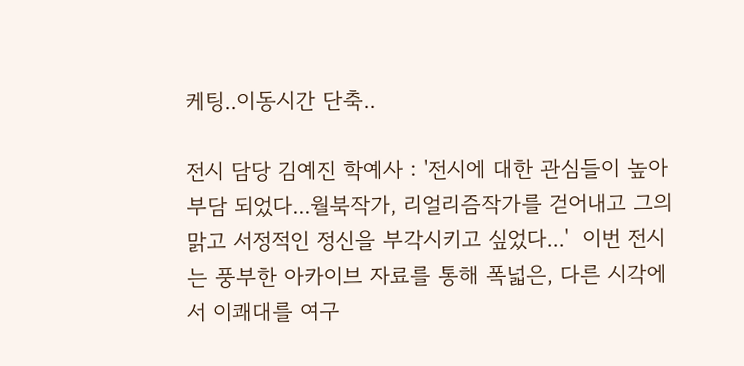케팅..이동시간 단축..

전시 담당 김예진 학예사 : '전시에 대한 관심들이 높아 부담 되었다...월북작가, 리얼리즘작가를 걷어내고 그의 맑고 서정적인 정신을 부각시키고 싶었다...'  이번 전시는 풍부한 아카이브 자료를 통해 폭넓은, 다른 시각에서 이쾌대를 여구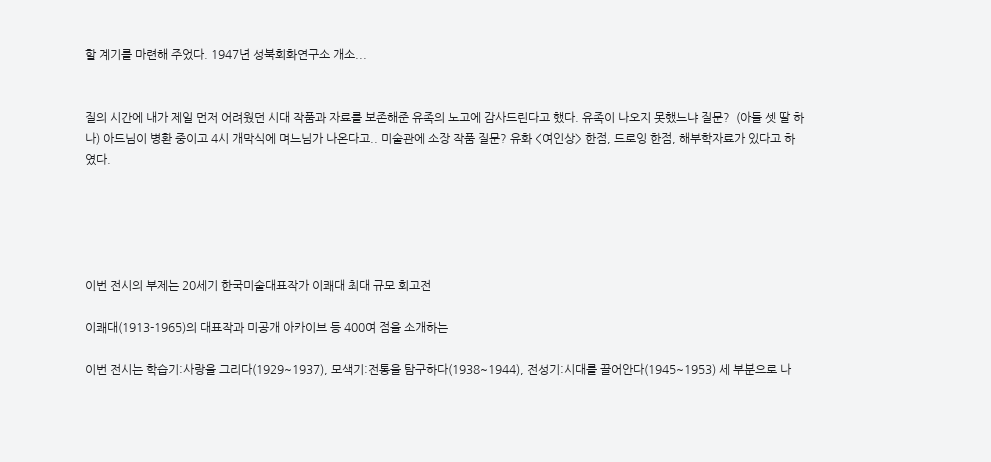할 계기를 마련해 주었다. 1947년 성북회화연구소 개소...


질의 시간에 내가 제일 먼저 어려웠던 시대 작품과 자료를 보존해준 유족의 노고에 감사드린다고 했다. 유족이 나오지 못했느냐 질문?  (아들 셋 딸 하나) 아드님이 병환 중이고 4시 개막식에 며느님가 나온다고.. 미술관에 소장 작품 질문? 유화 <여인상> 한점, 드로잉 한점, 해부학자료가 있다고 하였다.





이번 전시의 부제는 20세기 한국미술대표작가 이쾌대 최대 규모 회고전

이쾌대(1913-1965)의 대표작과 미공개 아카이브 등 400여 점을 소개하는

이번 전시는 학습기:사랑을 그리다(1929~1937), 모색기:전통을 탐구하다(1938~1944), 전성기:시대를 끌어안다(1945~1953) 세 부분으로 나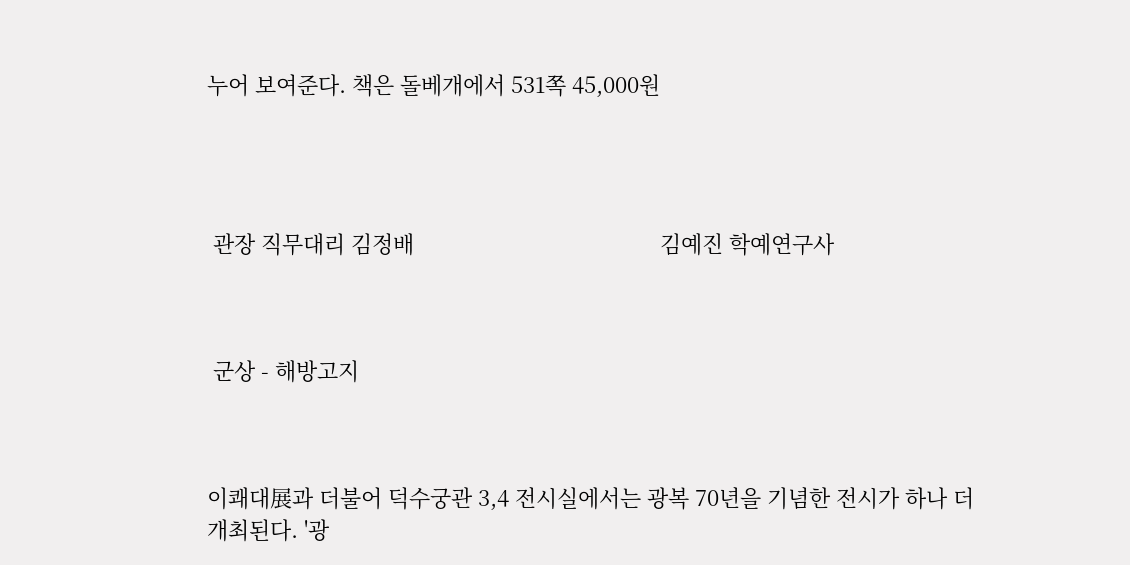누어 보여준다. 책은 돌베개에서 531쪽 45,000원




 관장 직무대리 김정배                                         김예진 학예연구사



 군상 - 해방고지



이쾌대展과 더불어 덕수궁관 3,4 전시실에서는 광복 70년을 기념한 전시가 하나 더 개최된다. '광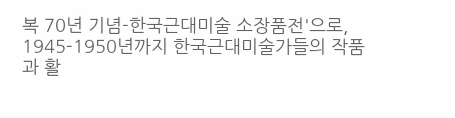복 70년 기념-한국근대미술 소장품전'으로, 1945-1950년까지 한국근대미술가들의 작품과 활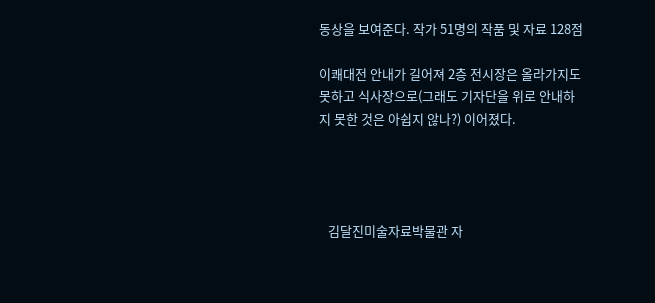동상을 보여준다. 작가 51명의 작품 및 자료 128점

이쾌대전 안내가 길어져 2층 전시장은 올라가지도 못하고 식사장으로(그래도 기자단을 위로 안내하지 못한 것은 아쉽지 않나?) 이어졌다.




   김달진미술자료박물관 자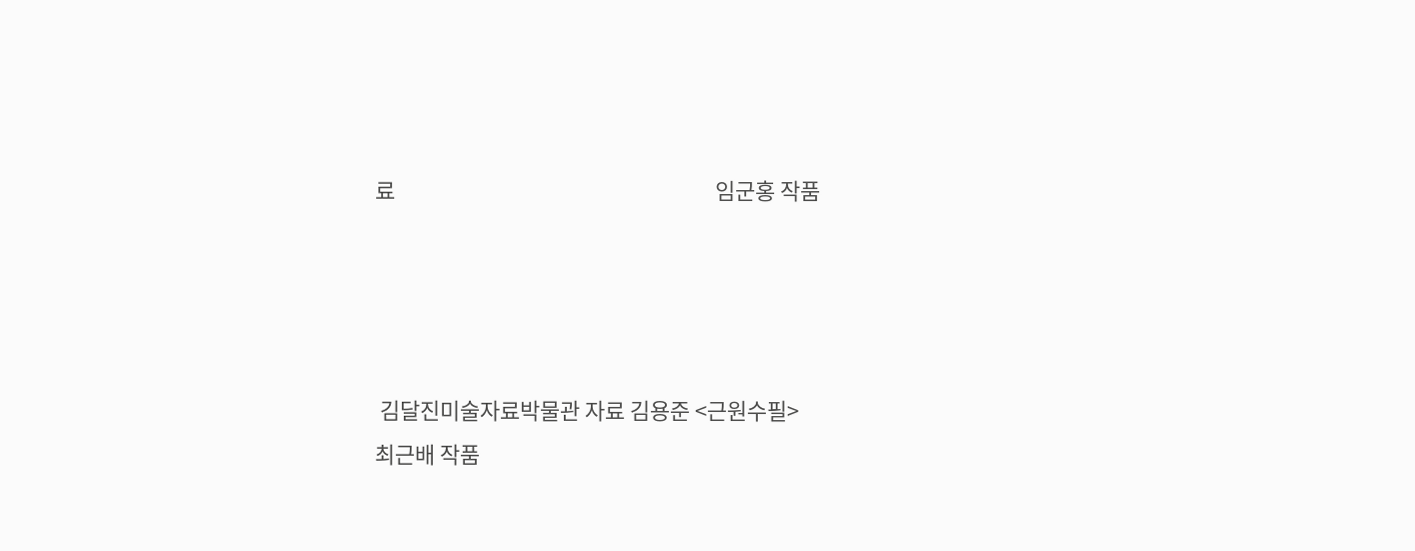료                                                                임군홍 작품




 김달진미술자료박물관 자료 김용준 <근원수필>                                   최근배 작품